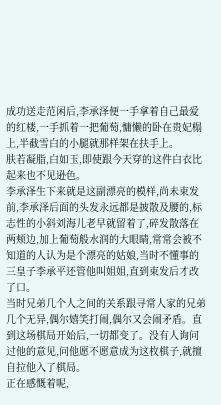成功送走范闲后,李承泽便一手拿着自己最爱的红楼,一手抓着一把葡萄,慵懒的卧在贵妃榻上,半截雪白的小腿就那样架在扶手上。
肤若凝脂,白如玉,即使跟今天穿的这件白衣比起来也不见逊色。
李承泽生下来就是这副漂亮的模样,尚未束发前,李承泽后面的头发永远都是披散及腰的,标志性的小斜刘海儿老早就留着了,碎发散落在两颊边,加上葡萄般水润的大眼睛,常常会被不知道的人认为是个漂亮的姑娘,当时不懂事的三皇子李承平还管他叫姐姐,直到束发后才改了口。
当时兄弟几个人之间的关系跟寻常人家的兄弟几个无异,偶尔嬉笑打闹,偶尔又会闹矛盾。直到这场棋局开始后,一切都变了。没有人询问过他的意见,问他愿不愿意成为这枚棋子,就擅自拉他入了棋局。
正在感慨着呢,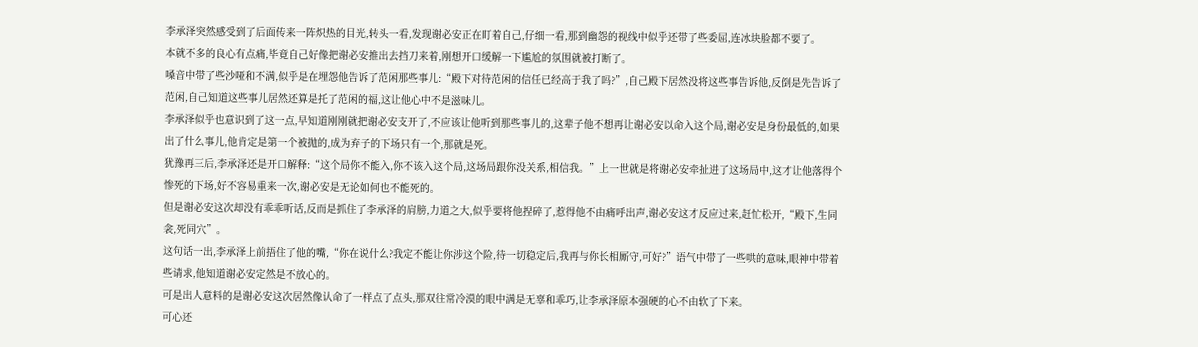李承泽突然感受到了后面传来一阵炽热的目光,转头一看,发现谢必安正在盯着自己,仔细一看,那到幽怨的视线中似乎还带了些委屈,连冰块脸都不要了。
本就不多的良心有点痛,毕竟自己好像把谢必安推出去挡刀来着,刚想开口缓解一下尴尬的氛围就被打断了。
嗓音中带了些沙哑和不满,似乎是在埋怨他告诉了范闲那些事儿:“殿下对待范闲的信任已经高于我了吗?”,自己殿下居然没将这些事告诉他,反倒是先告诉了范闲,自己知道这些事儿居然还算是托了范闲的福,这让他心中不是滋味儿。
李承泽似乎也意识到了这一点,早知道刚刚就把谢必安支开了,不应该让他听到那些事儿的,这辈子他不想再让谢必安以命入这个局,谢必安是身份最低的,如果出了什么事儿,他肯定是第一个被抛的,成为弃子的下场只有一个,那就是死。
犹豫再三后,李承泽还是开口解释:“这个局你不能入,你不该入这个局,这场局跟你没关系,相信我。”上一世就是将谢必安牵扯进了这场局中,这才让他落得个惨死的下场,好不容易重来一次,谢必安是无论如何也不能死的。
但是谢必安这次却没有乖乖听话,反而是抓住了李承泽的肩膀,力道之大,似乎要将他捏碎了,惹得他不由痛呼出声,谢必安这才反应过来,赶忙松开,“殿下,生同衾,死同穴”。
这句话一出,李承泽上前捂住了他的嘴,“你在说什么?我定不能让你涉这个险,待一切稳定后,我再与你长相厮守,可好?”语气中带了一些哄的意味,眼神中带着些请求,他知道谢必安定然是不放心的。
可是出人意料的是谢必安这次居然像认命了一样点了点头,那双往常冷漠的眼中满是无辜和乖巧,让李承泽原本强硬的心不由软了下来。
可心还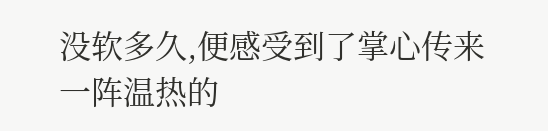没软多久,便感受到了掌心传来一阵温热的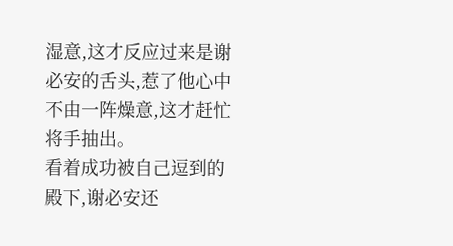湿意,这才反应过来是谢必安的舌头,惹了他心中不由一阵燥意,这才赶忙将手抽出。
看着成功被自己逗到的殿下,谢必安还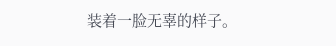装着一脸无辜的样子。